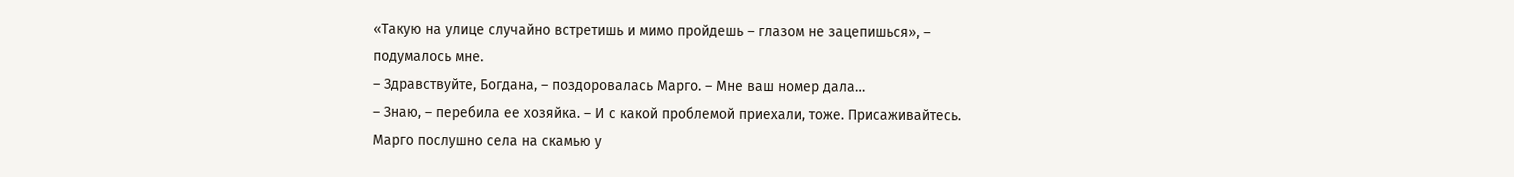«Такую на улице случайно встретишь и мимо пройдешь – глазом не зацепишься», – подумалось мне.
– Здравствуйте, Богдана, – поздоровалась Марго. – Мне ваш номер дала…
– Знаю, – перебила ее хозяйка. – И с какой проблемой приехали, тоже. Присаживайтесь.
Марго послушно села на скамью у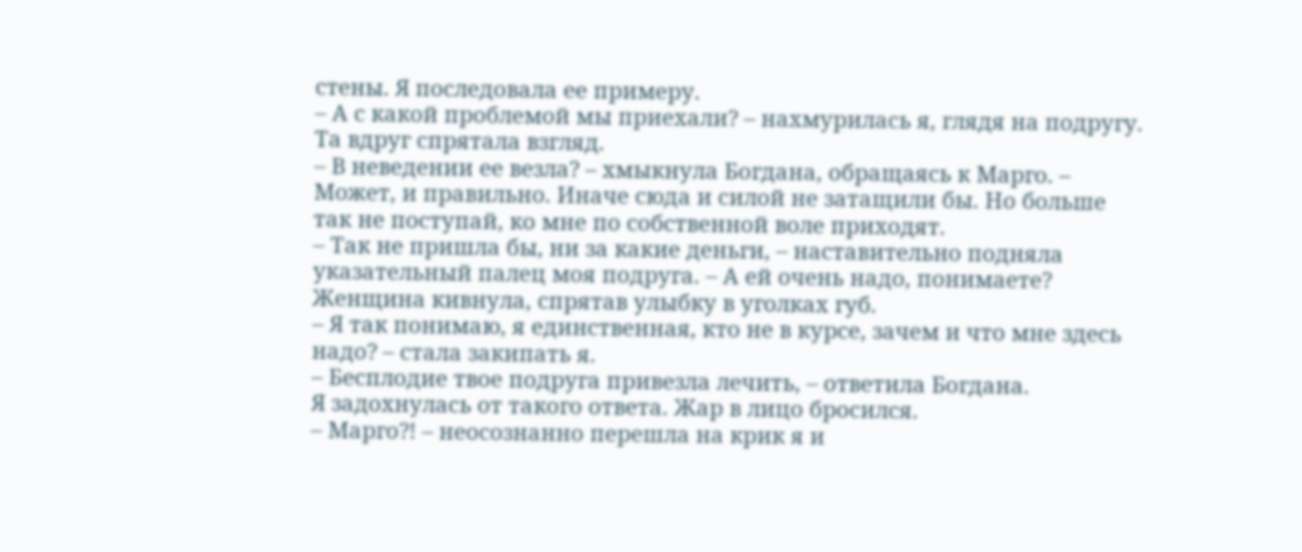стены. Я последовала ее примеру.
– А с какой проблемой мы приехали? – нахмурилась я, глядя на подругу. Та вдруг спрятала взгляд.
– В неведении ее везла? – хмыкнула Богдана, обращаясь к Марго. – Может, и правильно. Иначе сюда и силой не затащили бы. Но больше так не поступай, ко мне по собственной воле приходят.
– Так не пришла бы, ни за какие деньги, – наставительно подняла указательный палец моя подруга. – А ей очень надо, понимаете?
Женщина кивнула, спрятав улыбку в уголках губ.
– Я так понимаю, я единственная, кто не в курсе, зачем и что мне здесь надо? – стала закипать я.
– Бесплодие твое подруга привезла лечить, – ответила Богдана.
Я задохнулась от такого ответа. Жар в лицо бросился.
– Марго?! – неосознанно перешла на крик я и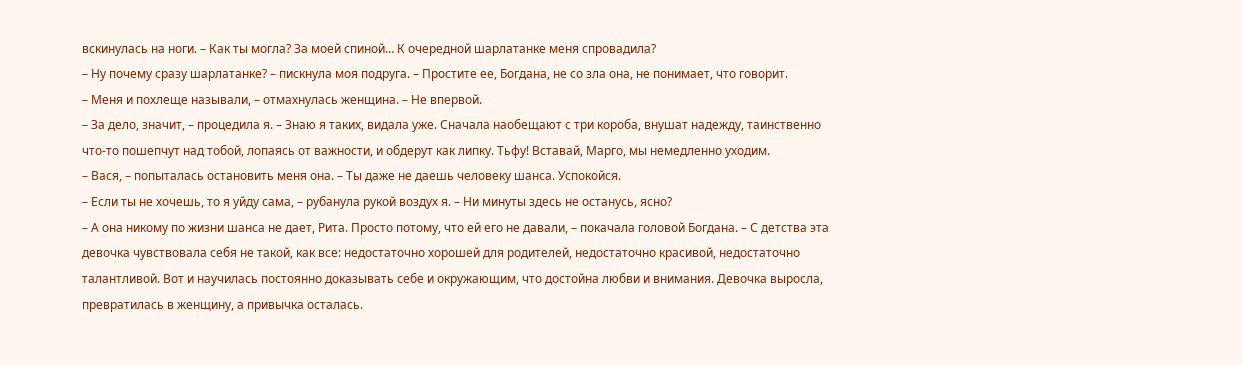вскинулась на ноги. – Как ты могла? За моей спиной… К очередной шарлатанке меня спровадила?
– Ну почему сразу шарлатанке? – пискнула моя подруга. – Простите ее, Богдана, не со зла она, не понимает, что говорит.
– Меня и похлеще называли, – отмахнулась женщина. – Не впервой.
– За дело, значит, – процедила я. – Знаю я таких, видала уже. Сначала наобещают с три короба, внушат надежду, таинственно что-то пошепчут над тобой, лопаясь от важности, и обдерут как липку. Тьфу! Вставай, Марго, мы немедленно уходим.
– Вася, – попыталась остановить меня она. – Ты даже не даешь человеку шанса. Успокойся.
– Если ты не хочешь, то я уйду сама, – рубанула рукой воздух я. – Ни минуты здесь не останусь, ясно?
– А она никому по жизни шанса не дает, Рита. Просто потому, что ей его не давали, – покачала головой Богдана. – С детства эта девочка чувствовала себя не такой, как все: недостаточно хорошей для родителей, недостаточно красивой, недостаточно талантливой. Вот и научилась постоянно доказывать себе и окружающим, что достойна любви и внимания. Девочка выросла, превратилась в женщину, а привычка осталась.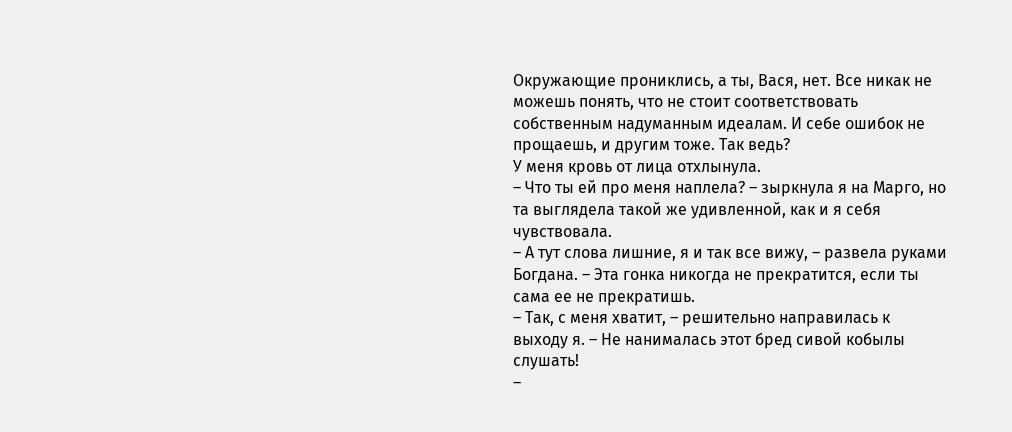Окружающие прониклись, а ты, Вася, нет. Все никак не можешь понять, что не стоит соответствовать собственным надуманным идеалам. И себе ошибок не прощаешь, и другим тоже. Так ведь?
У меня кровь от лица отхлынула.
– Что ты ей про меня наплела? – зыркнула я на Марго, но та выглядела такой же удивленной, как и я себя чувствовала.
– А тут слова лишние, я и так все вижу, – развела руками Богдана. – Эта гонка никогда не прекратится, если ты сама ее не прекратишь.
– Так, с меня хватит, – решительно направилась к выходу я. – Не нанималась этот бред сивой кобылы слушать!
–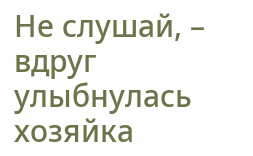Не слушай, – вдруг улыбнулась хозяйка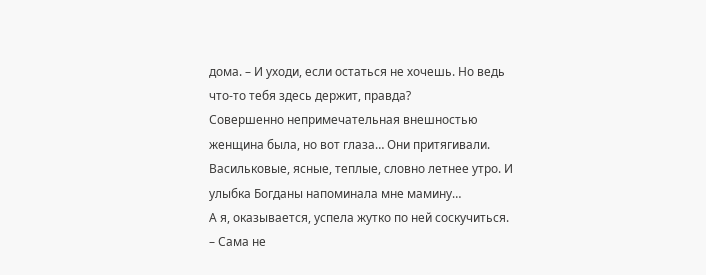дома. – И уходи, если остаться не хочешь. Но ведь что-то тебя здесь держит, правда?
Совершенно непримечательная внешностью женщина была, но вот глаза… Они притягивали.
Васильковые, ясные, теплые, словно летнее утро. И улыбка Богданы напоминала мне мамину…
А я, оказывается, успела жутко по ней соскучиться.
– Сама не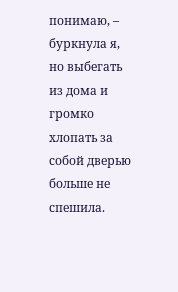понимаю, – буркнула я, но выбегать из дома и громко хлопать за собой дверью больше не спешила.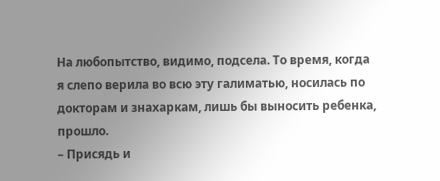На любопытство, видимо, подсела. То время, когда я слепо верила во всю эту галиматью, носилась по докторам и знахаркам, лишь бы выносить ребенка, прошло.
– Присядь и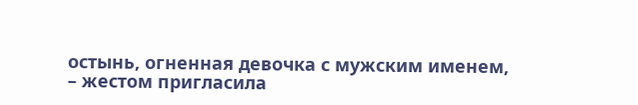остынь, огненная девочка с мужским именем, – жестом пригласила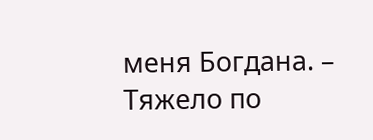меня Богдана. – Тяжело по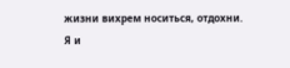жизни вихрем носиться, отдохни.
Я и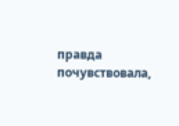правда почувствовала,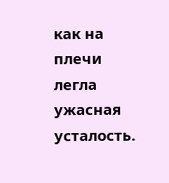как на плечи легла ужасная усталость.